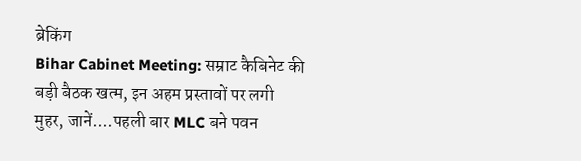ब्रेकिंग
Bihar Cabinet Meeting: सम्राट कैबिनेट की बड़ी बैठक खत्म, इन अहम प्रस्तावों पर लगी मुहर, जानें....पहली बार MLC बने पवन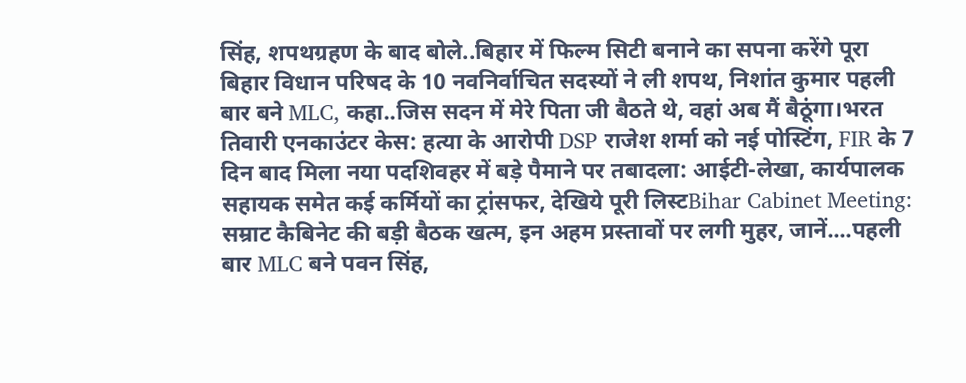सिंह, शपथग्रहण के बाद बोले..बिहार में फिल्म सिटी बनाने का सपना करेंगे पूरा बिहार विधान परिषद के 10 नवनिर्वाचित सदस्यों ने ली शपथ, निशांत कुमार पहली बार बने MLC, कहा..जिस सदन में मेरे पिता जी बैठते थे, वहां अब मैं बैठूंगा।भरत तिवारी एनकाउंटर केस: हत्या के आरोपी DSP राजेश शर्मा को नई पोस्टिंग, FIR के 7 दिन बाद मिला नया पदशिवहर में बड़े पैमाने पर तबादला: आईटी-लेखा, कार्यपालक सहायक समेत कई कर्मियों का ट्रांसफर, देखिये पूरी लिस्टBihar Cabinet Meeting: सम्राट कैबिनेट की बड़ी बैठक खत्म, इन अहम प्रस्तावों पर लगी मुहर, जानें....पहली बार MLC बने पवन सिंह,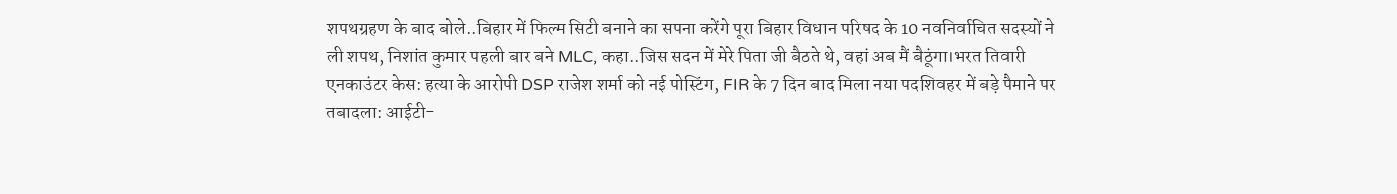शपथग्रहण के बाद बोले..बिहार में फिल्म सिटी बनाने का सपना करेंगे पूरा बिहार विधान परिषद के 10 नवनिर्वाचित सदस्यों ने ली शपथ, निशांत कुमार पहली बार बने MLC, कहा..जिस सदन में मेरे पिता जी बैठते थे, वहां अब मैं बैठूंगा।भरत तिवारी एनकाउंटर केस: हत्या के आरोपी DSP राजेश शर्मा को नई पोस्टिंग, FIR के 7 दिन बाद मिला नया पदशिवहर में बड़े पैमाने पर तबादला: आईटी-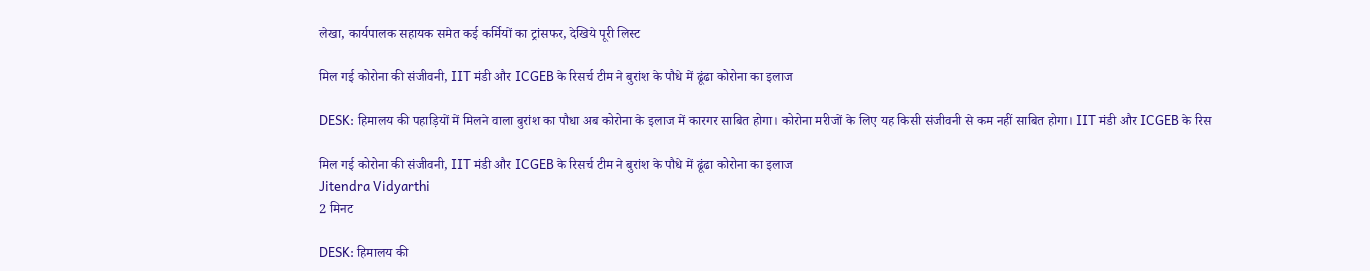लेखा, कार्यपालक सहायक समेत कई कर्मियों का ट्रांसफर, देखिये पूरी लिस्ट

मिल गई कोरोना की संजीवनी, IIT मंडी और ICGEB के रिसर्च टीम ने बुरांश के पौधे में ढूंढा कोरोना का इलाज

DESK: हिमालय की पहाड़ियों में मिलने वाला बुरांश का पौधा अब कोरोना के इलाज में कारगर साबित होगा। कोरोना मरीजों के लिए यह किसी संजीवनी से कम नहीं साबित होगा। IIT मंडी और ICGEB के रिस

मिल गई कोरोना की संजीवनी, IIT मंडी और ICGEB के रिसर्च टीम ने बुरांश के पौधे में ढूंढा कोरोना का इलाज
Jitendra Vidyarthi
2 मिनट

DESK: हिमालय की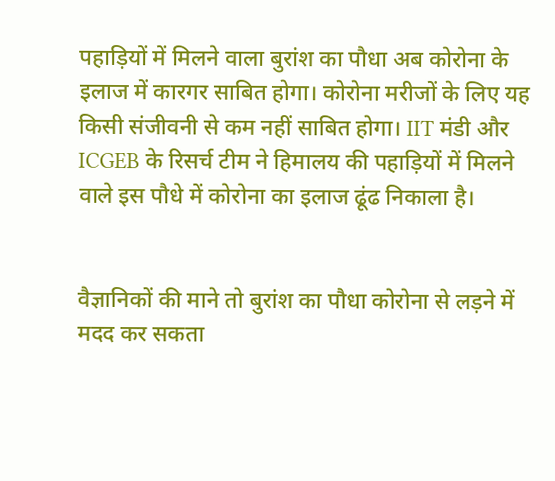पहाड़ियों में मिलने वाला बुरांश का पौधा अब कोरोना के इलाज में कारगर साबित होगा। कोरोना मरीजों के लिए यह किसी संजीवनी से कम नहीं साबित होगा। IIT मंडी और ICGEB के रिसर्च टीम ने हिमालय की पहाड़ियों में मिलने वाले इस पौधे में कोरोना का इलाज ढूंढ निकाला है।


वैज्ञानिकों की माने तो बुरांश का पौधा कोरोना से लड़ने में मदद कर सकता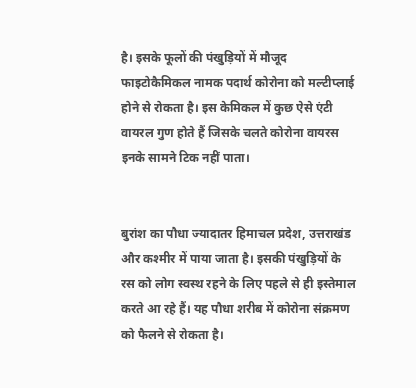है। इसके फूलों की पंखुड़ियों में मौजूद फाइटोकैमिकल नामक पदार्थ कोरोना को मल्टीप्लाई होने से रोकता है। इस केमिकल में कुछ ऐसे एंटी वायरल गुण होते हैं जिसके चलते कोरोना वायरस इनके सामने टिक नहीं पाता।


बुरांश का पौधा ज्यादातर हिमाचल प्रदेश, उत्तराखंड और कश्मीर में पाया जाता है। इसकी पंखुड़ियों के रस को लोग स्वस्थ रहने के लिए पहले से ही इस्तेमाल करते आ रहे हैं। यह पौधा शरीब में कोरोना संक्रमण को फैलने से रोकता है।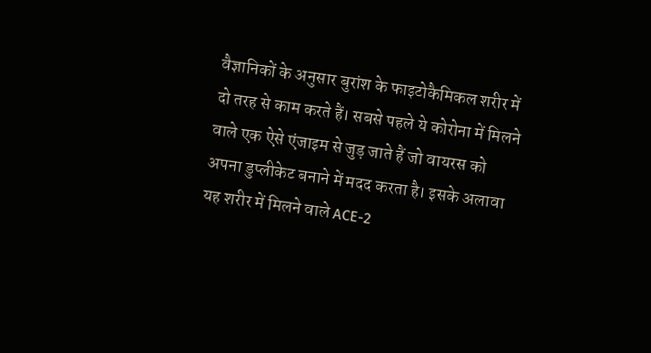वैज्ञानिकों के अनुसार बुरांश के फाइटोकैमिकल शरीर में दो तरह से काम करते हैं। सबसे पहले ये कोरोना में मिलने वाले एक ऐसे एंजाइम से जुड़ जाते हैं जो वायरस को अपना डुप्लीकेट बनाने में मदद करता है। इसके अलावा यह शरीर में मिलने वाले ACE-2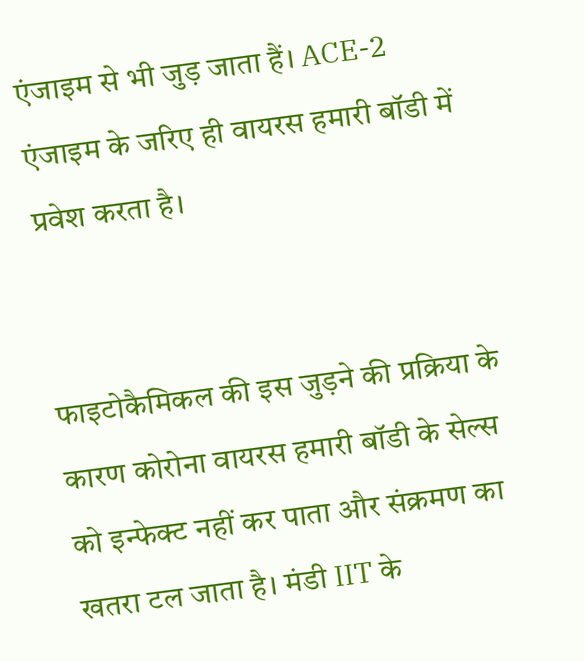एंजाइम से भी जुड़ जाता हैं। ACE-2 एंजाइम के जरिए ही वायरस हमारी बॉडी में प्रवेश करता है।


फाइटोकैमिकल की इस जुड़ने की प्रक्रिया के कारण कोरोना वायरस हमारी बॉडी के सेल्स को इन्फेक्ट नहीं कर पाता और संक्रमण का खतरा टल जाता है। मंडी IIT के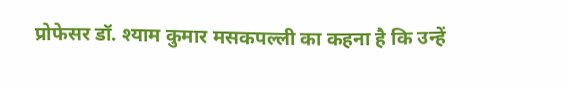प्रोफेसर डॉ. श्याम कुमार मसकपल्ली का कहना है कि उन्हें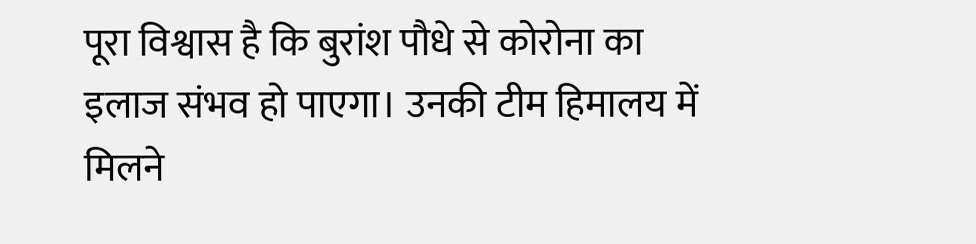पूरा विश्वास है कि बुरांश पौधे से कोरोना का इलाज संभव हो पाएगा। उनकी टीम हिमालय में मिलने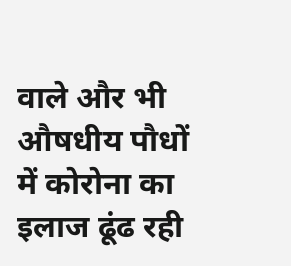वाले और भी औषधीय पौधों में कोरोना का इलाज ढूंढ रही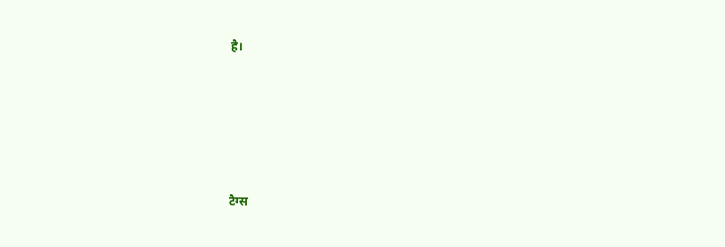है।







टैग्स